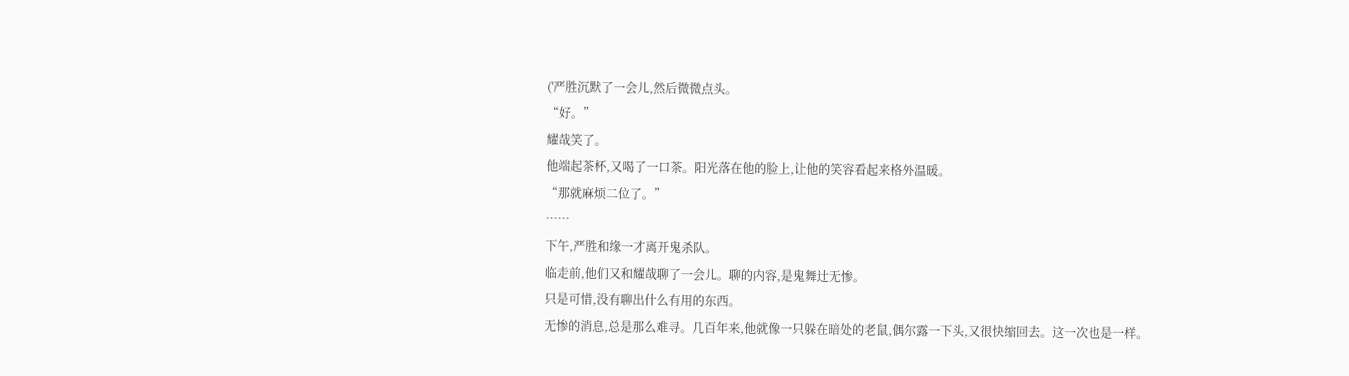('严胜沉默了一会儿,然后微微点头。
“好。”
耀哉笑了。
他端起茶杯,又喝了一口茶。阳光落在他的脸上,让他的笑容看起来格外温暖。
“那就麻烦二位了。”
……
下午,严胜和缘一才离开鬼杀队。
临走前,他们又和耀哉聊了一会儿。聊的内容,是鬼舞辻无惨。
只是可惜,没有聊出什么有用的东西。
无惨的消息,总是那么难寻。几百年来,他就像一只躲在暗处的老鼠,偶尔露一下头,又很快缩回去。这一次也是一样。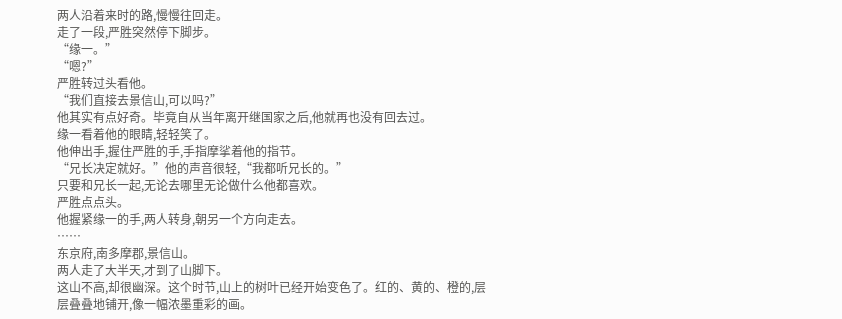两人沿着来时的路,慢慢往回走。
走了一段,严胜突然停下脚步。
“缘一。”
“嗯?”
严胜转过头看他。
“我们直接去景信山,可以吗?”
他其实有点好奇。毕竟自从当年离开继国家之后,他就再也没有回去过。
缘一看着他的眼睛,轻轻笑了。
他伸出手,握住严胜的手,手指摩挲着他的指节。
“兄长决定就好。”他的声音很轻,“我都听兄长的。”
只要和兄长一起,无论去哪里无论做什么他都喜欢。
严胜点点头。
他握紧缘一的手,两人转身,朝另一个方向走去。
……
东京府,南多摩郡,景信山。
两人走了大半天,才到了山脚下。
这山不高,却很幽深。这个时节,山上的树叶已经开始变色了。红的、黄的、橙的,层层叠叠地铺开,像一幅浓墨重彩的画。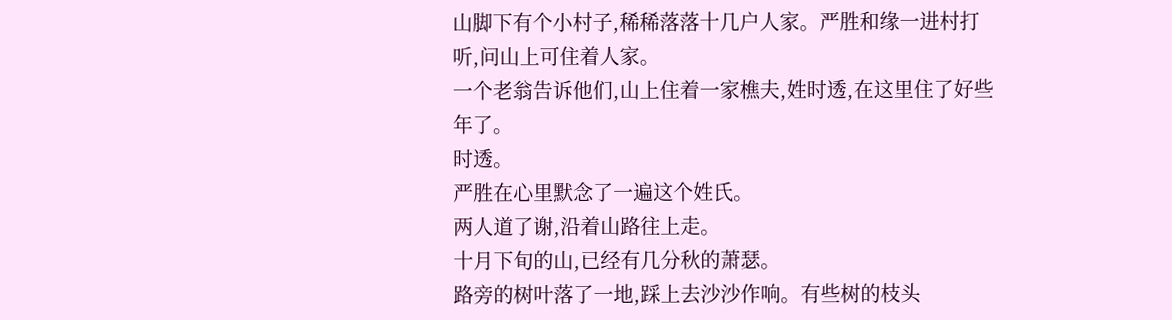山脚下有个小村子,稀稀落落十几户人家。严胜和缘一进村打听,问山上可住着人家。
一个老翁告诉他们,山上住着一家樵夫,姓时透,在这里住了好些年了。
时透。
严胜在心里默念了一遍这个姓氏。
两人道了谢,沿着山路往上走。
十月下旬的山,已经有几分秋的萧瑟。
路旁的树叶落了一地,踩上去沙沙作响。有些树的枝头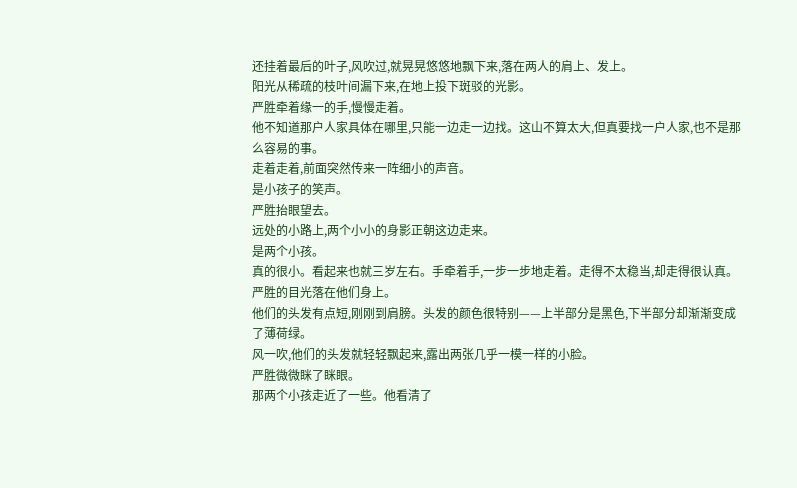还挂着最后的叶子,风吹过,就晃晃悠悠地飘下来,落在两人的肩上、发上。
阳光从稀疏的枝叶间漏下来,在地上投下斑驳的光影。
严胜牵着缘一的手,慢慢走着。
他不知道那户人家具体在哪里,只能一边走一边找。这山不算太大,但真要找一户人家,也不是那么容易的事。
走着走着,前面突然传来一阵细小的声音。
是小孩子的笑声。
严胜抬眼望去。
远处的小路上,两个小小的身影正朝这边走来。
是两个小孩。
真的很小。看起来也就三岁左右。手牵着手,一步一步地走着。走得不太稳当,却走得很认真。
严胜的目光落在他们身上。
他们的头发有点短,刚刚到肩膀。头发的颜色很特别——上半部分是黑色,下半部分却渐渐变成了薄荷绿。
风一吹,他们的头发就轻轻飘起来,露出两张几乎一模一样的小脸。
严胜微微眯了眯眼。
那两个小孩走近了一些。他看清了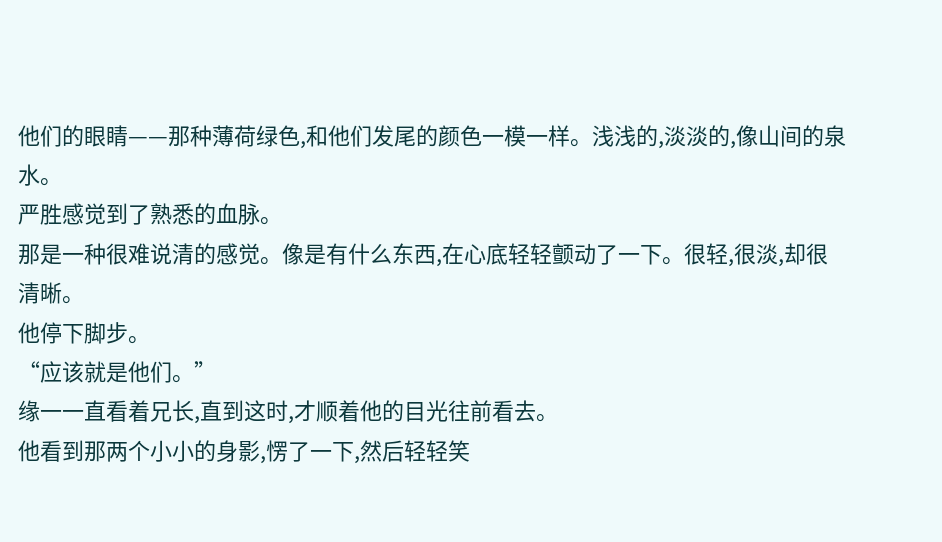他们的眼睛——那种薄荷绿色,和他们发尾的颜色一模一样。浅浅的,淡淡的,像山间的泉水。
严胜感觉到了熟悉的血脉。
那是一种很难说清的感觉。像是有什么东西,在心底轻轻颤动了一下。很轻,很淡,却很清晰。
他停下脚步。
“应该就是他们。”
缘一一直看着兄长,直到这时,才顺着他的目光往前看去。
他看到那两个小小的身影,愣了一下,然后轻轻笑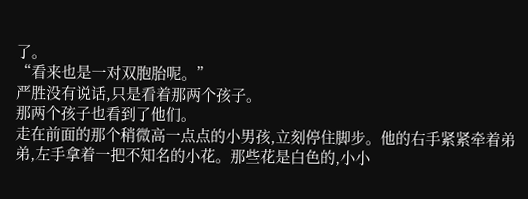了。
“看来也是一对双胞胎呢。”
严胜没有说话,只是看着那两个孩子。
那两个孩子也看到了他们。
走在前面的那个稍微高一点点的小男孩,立刻停住脚步。他的右手紧紧牵着弟弟,左手拿着一把不知名的小花。那些花是白色的,小小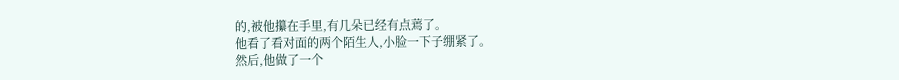的,被他攥在手里,有几朵已经有点蔫了。
他看了看对面的两个陌生人,小脸一下子绷紧了。
然后,他做了一个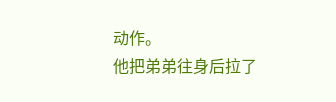动作。
他把弟弟往身后拉了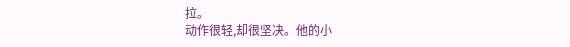拉。
动作很轻,却很坚决。他的小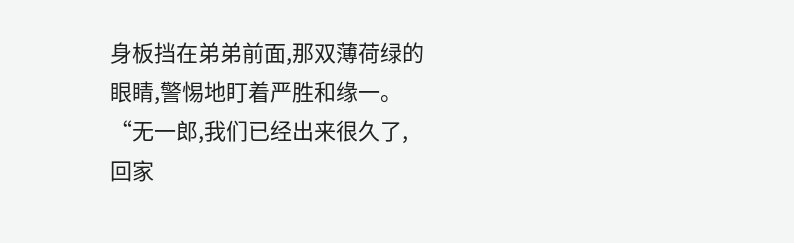身板挡在弟弟前面,那双薄荷绿的眼睛,警惕地盯着严胜和缘一。
“无一郎,我们已经出来很久了,回家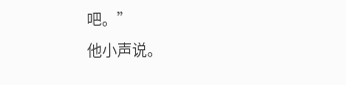吧。”
他小声说。